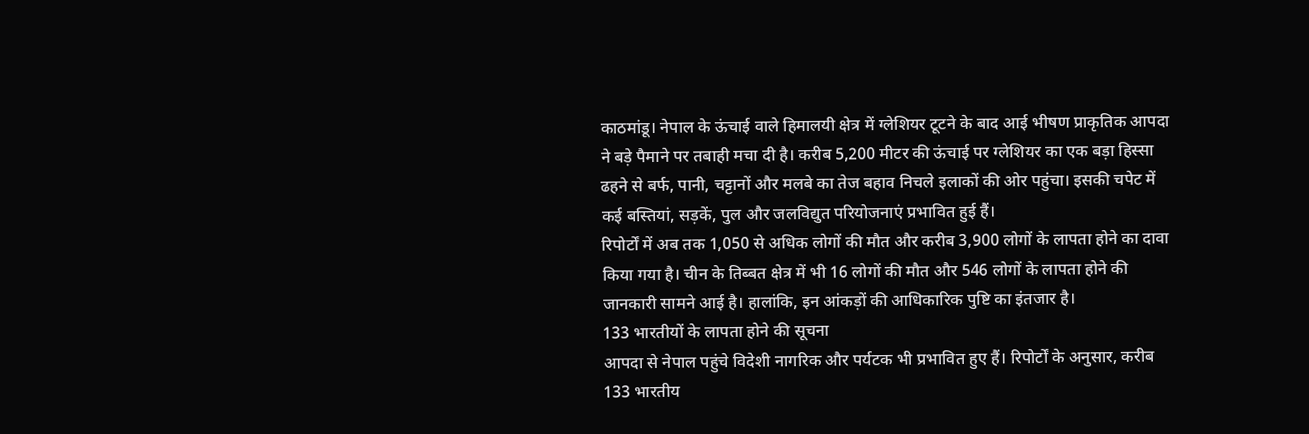काठमांडू। नेपाल के ऊंचाई वाले हिमालयी क्षेत्र में ग्लेशियर टूटने के बाद आई भीषण प्राकृतिक आपदा ने बड़े पैमाने पर तबाही मचा दी है। करीब 5,200 मीटर की ऊंचाई पर ग्लेशियर का एक बड़ा हिस्सा ढहने से बर्फ, पानी, चट्टानों और मलबे का तेज बहाव निचले इलाकों की ओर पहुंचा। इसकी चपेट में कई बस्तियां, सड़कें, पुल और जलविद्युत परियोजनाएं प्रभावित हुई हैं।
रिपोर्टों में अब तक 1,050 से अधिक लोगों की मौत और करीब 3,900 लोगों के लापता होने का दावा किया गया है। चीन के तिब्बत क्षेत्र में भी 16 लोगों की मौत और 546 लोगों के लापता होने की जानकारी सामने आई है। हालांकि, इन आंकड़ों की आधिकारिक पुष्टि का इंतजार है।
133 भारतीयों के लापता होने की सूचना
आपदा से नेपाल पहुंचे विदेशी नागरिक और पर्यटक भी प्रभावित हुए हैं। रिपोर्टों के अनुसार, करीब 133 भारतीय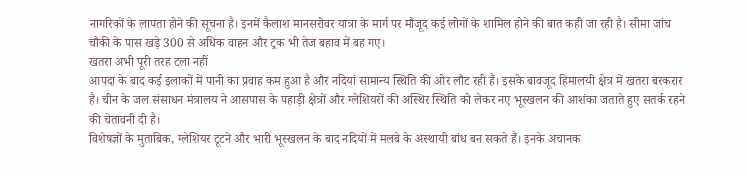नागरिकों के लापता होने की सूचना है। इनमें कैलाश मानसरोवर यात्रा के मार्ग पर मौजूद कई लोगों के शामिल होने की बात कही जा रही है। सीमा जांच चौकी के पास खड़े 300 से अधिक वाहन और ट्रक भी तेज बहाव में बह गए।
खतरा अभी पूरी तरह टला नहीं
आपदा के बाद कई इलाकों में पानी का प्रवाह कम हुआ है और नदियां सामान्य स्थिति की ओर लौट रही हैं। इसके बावजूद हिमालयी क्षेत्र में खतरा बरकरार है। चीन के जल संसाधन मंत्रालय ने आसपास के पहाड़ी क्षेत्रों और ग्लेशियरों की अस्थिर स्थिति को लेकर नए भूस्खलन की आशंका जताते हुए सतर्क रहने की चेतावनी दी है।
विशेषज्ञों के मुताबिक, ग्लेशियर टूटने और भारी भूस्खलन के बाद नदियों में मलबे के अस्थायी बांध बन सकते हैं। इनके अचानक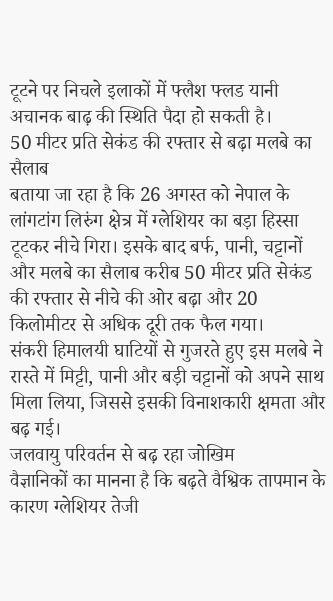टूटने पर निचले इलाकों में फ्लैश फ्लड यानी अचानक बाढ़ की स्थिति पैदा हो सकती है।
50 मीटर प्रति सेकंड की रफ्तार से बढ़ा मलबे का सैलाब
बताया जा रहा है कि 26 अगस्त को नेपाल के लांगटांग लिरुंग क्षेत्र में ग्लेशियर का बड़ा हिस्सा टूटकर नीचे गिरा। इसके बाद बर्फ, पानी, चट्टानों और मलबे का सैलाब करीब 50 मीटर प्रति सेकंड की रफ्तार से नीचे की ओर बढ़ा और 20 किलोमीटर से अधिक दूरी तक फैल गया।
संकरी हिमालयी घाटियों से गुजरते हुए इस मलबे ने रास्ते में मिट्टी, पानी और बड़ी चट्टानों को अपने साथ मिला लिया, जिससे इसकी विनाशकारी क्षमता और बढ़ गई।
जलवायु परिवर्तन से बढ़ रहा जोखिम
वैज्ञानिकों का मानना है कि बढ़ते वैश्विक तापमान के कारण ग्लेशियर तेजी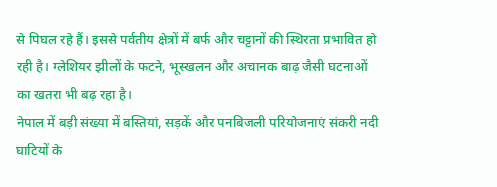से पिघल रहे हैं। इससे पर्वतीय क्षेत्रों में बर्फ और चट्टानों की स्थिरता प्रभावित हो रही है। ग्लेशियर झीलों के फटने, भूस्खलन और अचानक बाढ़ जैसी घटनाओं का खतरा भी बढ़ रहा है।
नेपाल में बड़ी संख्या में बस्तियां, सड़कें और पनबिजली परियोजनाएं संकरी नदी घाटियों के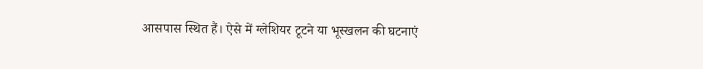आसपास स्थित हैं। ऐसे में ग्लेशियर टूटने या भूस्खलन की घटनाएं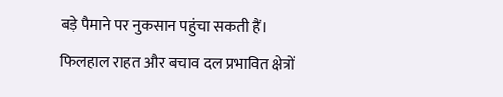बड़े पैमाने पर नुकसान पहुंचा सकती हैं।
फिलहाल राहत और बचाव दल प्रभावित क्षेत्रों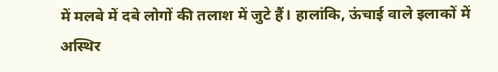में मलबे में दबे लोगों की तलाश में जुटे हैं। हालांकि, ऊंचाई वाले इलाकों में अस्थिर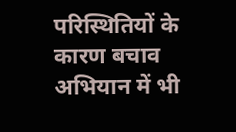परिस्थितियों के कारण बचाव अभियान में भी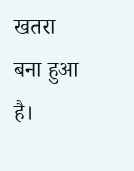खतरा बना हुआ है।